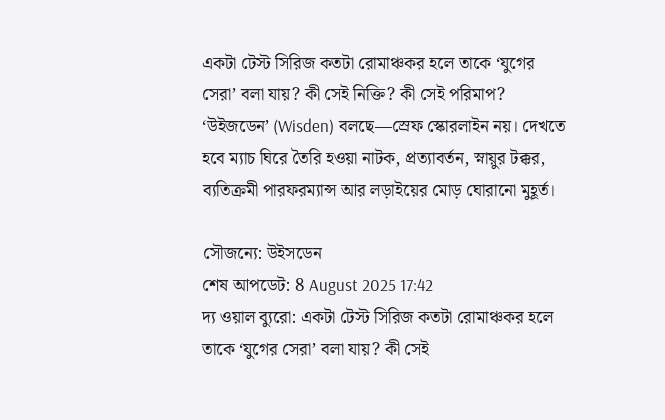একটা টেস্ট সিরিজ কতটা রোমাঞ্চকর হলে তাকে ‘যুগের সেরা’ বলা যায়? কী সেই নিক্তি? কী সেই পরিমাপ? ‘উইজডেন’ (Wisden) বলছে—স্রেফ স্কোরলাইন নয়। দেখতে হবে ম্যাচ ঘিরে তৈরি হওয়া নাটক, প্রত্যাবর্তন, স্নায়ুর টক্কর, ব্যতিক্রমী পারফরম্যান্স আর লড়াইয়ের মোড় ঘোরানো মুহূর্ত।

সৌজন্যে: উইসডেন
শেষ আপডেট: 8 August 2025 17:42
দ্য ওয়াল ব্যুরো: একটা টেস্ট সিরিজ কতটা রোমাঞ্চকর হলে তাকে ‘যুগের সেরা’ বলা যায়? কী সেই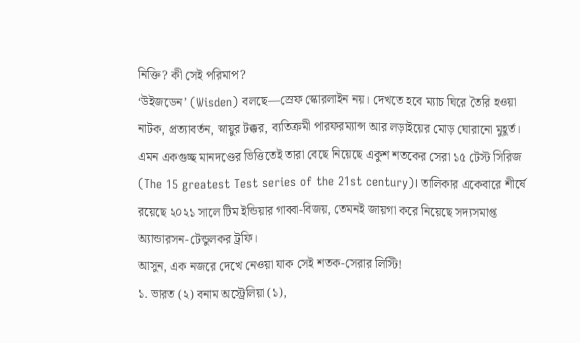নিক্তি? কী সেই পরিমাপ?
‘উইজডেন’ (Wisden) বলছে—স্রেফ স্কোরলাইন নয়। দেখতে হবে ম্যাচ ঘিরে তৈরি হওয়া নাটক, প্রত্যাবর্তন, স্নায়ুর টক্কর, ব্যতিক্রমী পারফরম্যান্স আর লড়াইয়ের মোড় ঘোরানো মুহূর্ত। এমন একগুচ্ছ মানদণ্ডের ভিত্তিতেই তারা বেছে নিয়েছে একুশ শতকের সেরা ১৫ টেস্ট সিরিজ (The 15 greatest Test series of the 21st century)। তালিকার একেবারে শীর্ষে রয়েছে ২০২১ সালে টিম ইন্ডিয়ার গাব্বা-বিজয়, তেমনই জায়গা করে নিয়েছে সদ্যসমাপ্ত অ্যান্ডারসন-টেন্ডুলকর ট্রফি।
আসুন, এক নজরে দেখে নেওয়া যাক সেই শতক-সেরার লিস্টি!
১. ভারত (২) বনাম অস্ট্রেলিয়া (১),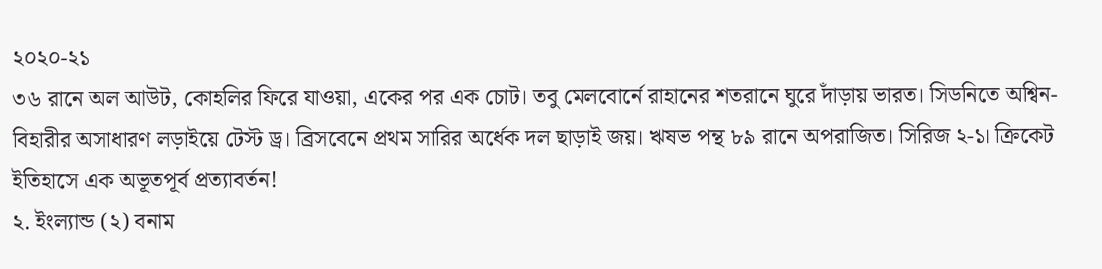২০২০-২১
৩৬ রানে অল আউট, কোহলির ফিরে যাওয়া, একের পর এক চোট। তবু মেলবোর্নে রাহানের শতরানে ঘুরে দাঁড়ায় ভারত। সিডনিতে অশ্বিন-বিহারীর অসাধারণ লড়াইয়ে টেস্ট ড্র। ব্রিসবেনে প্রথম সারির অর্ধেক দল ছাড়াই জয়। ঋষভ পন্থ ৮৯ রানে অপরাজিত। সিরিজ ২-১। ক্রিকেট ইতিহাসে এক অভূতপূর্ব প্রত্যাবর্তন!
২. ইংল্যান্ড (২) বনাম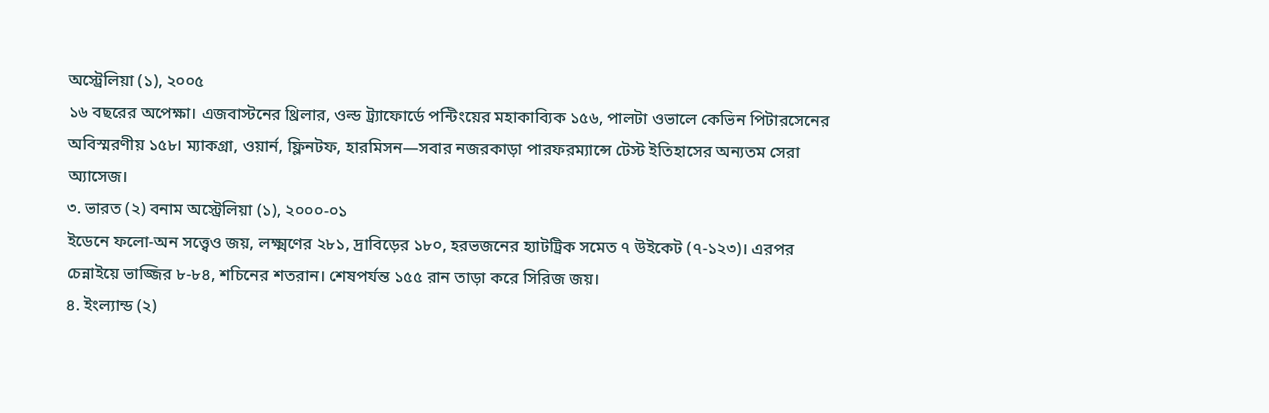অস্ট্রেলিয়া (১), ২০০৫
১৬ বছরের অপেক্ষা। এজবাস্টনের থ্রিলার, ওল্ড ট্র্যাফোর্ডে পন্টিংয়ের মহাকাব্যিক ১৫৬, পালটা ওভালে কেভিন পিটারসেনের অবিস্মরণীয় ১৫৮। ম্যাকগ্রা, ওয়ার্ন, ফ্লিনটফ, হারমিসন—সবার নজরকাড়া পারফরম্যান্সে টেস্ট ইতিহাসের অন্যতম সেরা অ্যাসেজ।
৩. ভারত (২) বনাম অস্ট্রেলিয়া (১), ২০০০-০১
ইডেনে ফলো-অন সত্ত্বেও জয়, লক্ষ্মণের ২৮১, দ্রাবিড়ের ১৮০, হরভজনের হ্যাটট্রিক সমেত ৭ উইকেট (৭-১২৩)। এরপর চেন্নাইয়ে ভাজ্জির ৮-৮৪, শচিনের শতরান। শেষপর্যন্ত ১৫৫ রান তাড়া করে সিরিজ জয়।
৪. ইংল্যান্ড (২)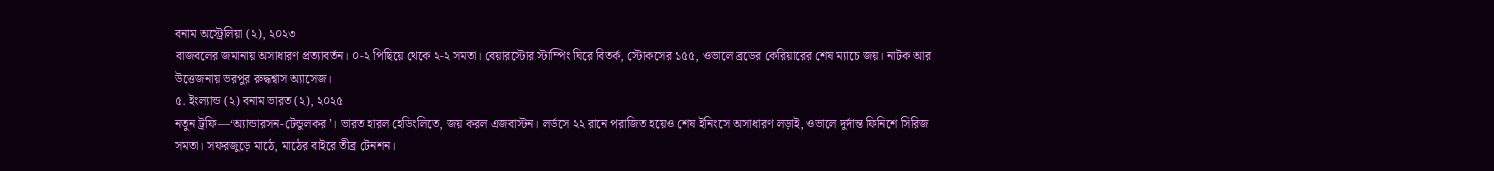বনাম অস্ট্রেলিয়া (২), ২০২৩
বাজবলের জমানায় অসাধারণ প্রত্যাবর্তন। ০-২ পিছিয়ে থেকে ২-২ সমতা। বেয়ারস্টোর স্টাম্পিং ঘিরে বিতর্ক, স্টোকসের ১৫৫, ওভালে ব্রডের কেরিয়ারের শেষ ম্যাচে জয়। নাটক আর উত্তেজনায় ভরপুর রুদ্ধশ্বাস অ্যাসেজ।
৫. ইংল্যান্ড (২) বনাম ভারত (২), ২০২৫
নতুন ট্রফি—‘অ্যান্ডারসন-টেন্ডুলকর’। ভারত হারল হেডিংলিতে, জয় করল এজবাস্টন। লর্ডসে ২২ রানে পরাজিত হয়েও শেষ ইনিংসে অসাধারণ লড়াই, ওভালে দুর্দান্ত ফিনিশে সিরিজ সমতা। সফরজুড়ে মাঠে, মাঠের বাইরে তীব্র টেনশন।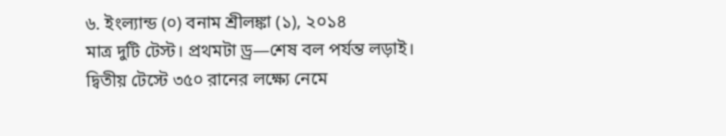৬. ইংল্যান্ড (০) বনাম শ্রীলঙ্কা (১), ২০১৪
মাত্র দুটি টেস্ট। প্রথমটা ড্র—শেষ বল পর্যন্ত লড়াই। দ্বিতীয় টেস্টে ৩৫০ রানের লক্ষ্যে নেমে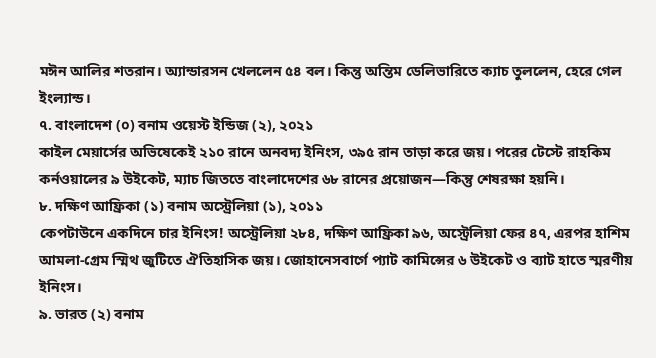মঈন আলির শতরান। অ্যান্ডারসন খেললেন ৫৪ বল। কিন্তু অন্তিম ডেলিভারিতে ক্যাচ তুললেন, হেরে গেল ইংল্যান্ড।
৭. বাংলাদেশ (০) বনাম ওয়েস্ট ইন্ডিজ (২), ২০২১
কাইল মেয়ার্সের অভিষেকেই ২১০ রানে অনবদ্য ইনিংস, ৩৯৫ রান তাড়া করে জয়। পরের টেস্টে রাহকিম কর্নওয়ালের ৯ উইকেট, ম্যাচ জিততে বাংলাদেশের ৬৮ রানের প্রয়োজন—কিন্তু শেষরক্ষা হয়নি।
৮. দক্ষিণ আফ্রিকা (১) বনাম অস্ট্রেলিয়া (১), ২০১১
কেপটাউনে একদিনে চার ইনিংস! অস্ট্রেলিয়া ২৮৪, দক্ষিণ আফ্রিকা ৯৬, অস্ট্রেলিয়া ফের ৪৭, এরপর হাশিম আমলা-গ্রেম স্মিথ জুটিতে ঐতিহাসিক জয়। জোহানেসবার্গে প্যাট কামিন্সের ৬ উইকেট ও ব্যাট হাতে স্মরণীয় ইনিংস।
৯. ভারত (২) বনাম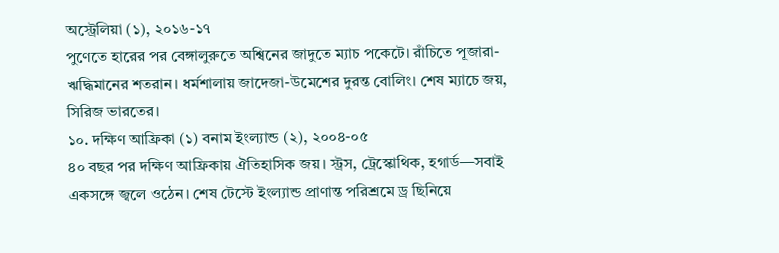অস্ট্রেলিয়া (১), ২০১৬-১৭
পুণেতে হারের পর বেঙ্গালুরুতে অশ্বিনের জাদুতে ম্যাচ পকেটে। রাঁচিতে পূজারা-ঋদ্ধিমানের শতরান। ধর্মশালায় জাদেজা-উমেশের দুরন্ত বোলিং। শেষ ম্যাচে জয়, সিরিজ ভারতের।
১০. দক্ষিণ আফ্রিকা (১) বনাম ইংল্যান্ড (২), ২০০৪-০৫
৪০ বছর পর দক্ষিণ আফ্রিকায় ঐতিহাসিক জয়। স্ট্রস, ট্রেস্কোথিক, হগার্ড—সবাই একসঙ্গে জ্বলে ওঠেন। শেষ টেস্টে ইংল্যান্ড প্রাণান্ত পরিশ্রমে ড্র ছিনিয়ে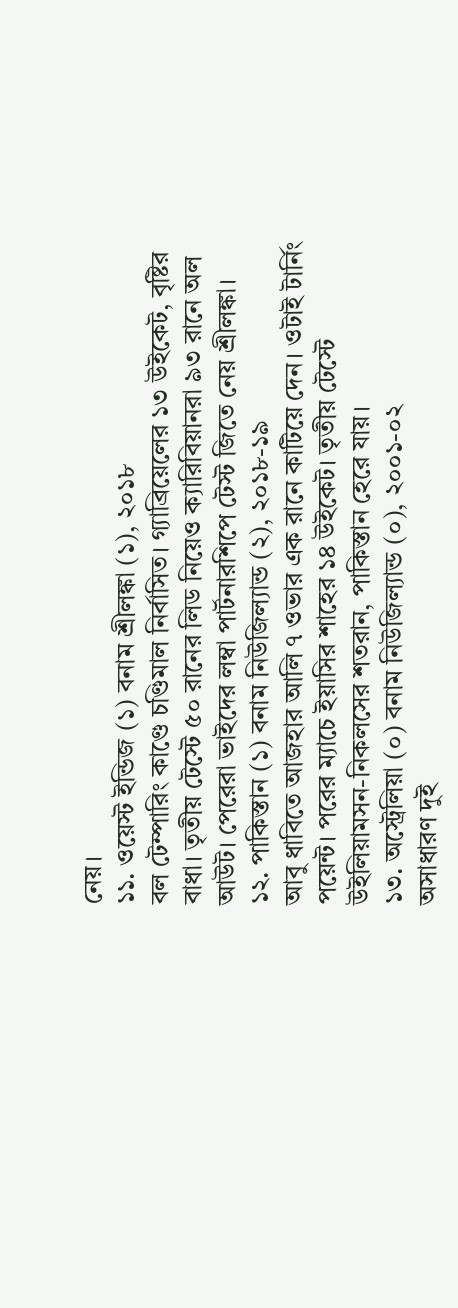নেয়।
১১. ওয়েস্ট ইন্ডিজ (১) বনাম শ্রীলঙ্কা (১), ২০১৮
বল টেম্পারিং কাণ্ডে চণ্ডিমাল নির্বাসিত। গ্যাব্রিয়েলের ১৩ উইকেট, বৃষ্টির বাধা। তৃতীয় টেস্টে ৫০ রানের লিড নিয়েও ক্যারিবিয়ানরা ৯৩ রানে অল আউট। পেরেরা ভাইদের লম্বা পার্টনারশিপে টেস্ট জিতে নেয় শ্রীলঙ্কা।
১২. পাকিস্তান (১) বনাম নিউজিল্যান্ড (২), ২০১৮-১৯
আবু ধাবিতে আজহার আলি ৭ ওভার এক রানে কাটিয়ে দেন। ওটাই টার্নিং পয়েন্ট। পরের ম্যাচে ইয়াসির শাহের ১৪ উইকেট। তৃতীয় টেস্টে উইলিয়ামসন-নিকলসের শতরান, পাকিস্তান হেরে যায়।
১৩. অস্ট্রেলিয়া (০) বনাম নিউজিল্যান্ড (০), ২০০১-০২
অসাধারণ দুই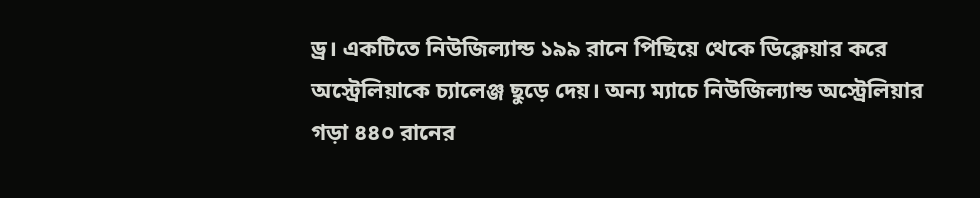ড্র। একটিতে নিউজিল্যান্ড ১৯৯ রানে পিছিয়ে থেকে ডিক্লেয়ার করে অস্ট্রেলিয়াকে চ্যালেঞ্জ ছুড়ে দেয়। অন্য ম্যাচে নিউজিল্যান্ড অস্ট্রেলিয়ার গড়া ৪৪০ রানের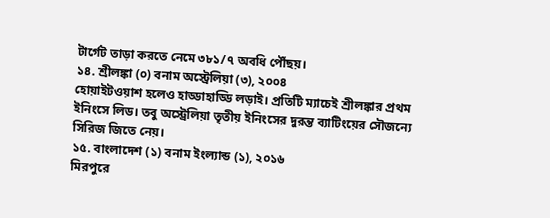টার্গেট তাড়া করতে নেমে ৩৮১/৭ অবধি পৌঁছয়।
১৪. শ্রীলঙ্কা (০) বনাম অস্ট্রেলিয়া (৩), ২০০৪
হোয়াইটওয়াশ হলেও হাড্ডাহাড্ডি লড়াই। প্রতিটি ম্যাচেই শ্রীলঙ্কার প্রথম ইনিংসে লিড। তবু অস্ট্রেলিয়া তৃতীয় ইনিংসের দুরন্ত ব্যাটিংয়ের সৌজন্যে সিরিজ জিতে নেয়।
১৫. বাংলাদেশ (১) বনাম ইংল্যান্ড (১), ২০১৬
মিরপুরে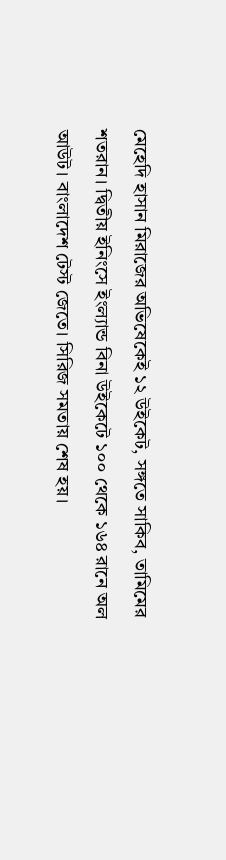মেহেদি হাসান মিরাজের অভিষেকেই ১২ উইকেট, সঙ্গতে সাকিব, তামিমের শতরান। দ্বিতীয় ইনিংসে ইংল্যান্ড বিনা উইকেটে ১০০ থেকে ১৬৪ রানে অল আউট। বাংলাদেশ টেস্ট জেতে। সিরিজ সমতায় শেষ হয়।